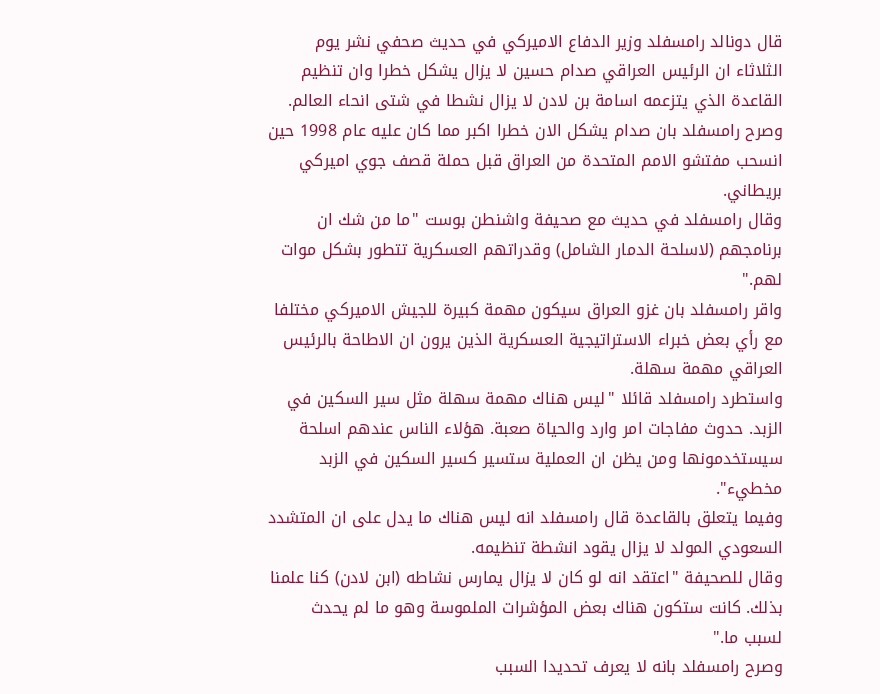قال دونالد رامسفلد وزير الدفاع الاميركي في حديث صحفي نشر يوم الثلاثاء ان الرئيس العراقي صدام حسين لا يزال يشكل خطرا وان تنظيم القاعدة الذي يتزعمه اسامة بن لادن لا يزال نشطا في شتى انحاء العالم.
وصرح رامسفلد بان صدام يشكل الان خطرا اكبر مما كان عليه عام 1998 حين انسحب مفتشو الامم المتحدة من العراق قبل حملة قصف جوي اميركي بريطاني.
وقال رامسفلد في حديث مع صحيفة واشنطن بوست "ما من شك ان برنامجهم (لاسلحة الدمار الشامل) وقدراتهم العسكرية تتطور بشكل موات لهم."
واقر رامسفلد بان غزو العراق سيكون مهمة كبيرة للجيش الاميركي مختلفا مع رأي بعض خبراء الاستراتيجية العسكرية الذين يرون ان الاطاحة بالرئيس العراقي مهمة سهلة.
واستطرد رامسفلد قائلا "ليس هناك مهمة سهلة مثل سير السكين في الزبد. حدوث مفاجات امر وارد والحياة صعبة. هؤلاء الناس عندهم اسلحة سيستخدمونها ومن يظن ان العملية ستسير كسير السكين في الزبد مخطيء".
وفيما يتعلق بالقاعدة قال رامسفلد انه ليس هناك ما يدل على ان المتشدد السعودي المولد لا يزال يقود انشطة تنظيمه.
وقال للصحيفة "اعتقد انه لو كان لا يزال يمارس نشاطه (ابن لادن) كنا علمنا بذلك. كانت ستكون هناك بعض المؤشرات الملموسة وهو ما لم يحدث لسبب ما."
وصرح رامسفلد بانه لا يعرف تحديدا السبب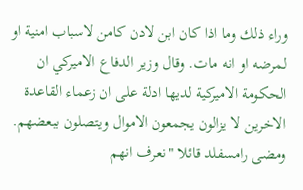وراء ذلك وما اذا كان ابن لادن كامن لاسباب امنية او لمرضه او انه مات. وقال وزير الدفاع الاميركي ان الحكومة الاميركية لديها ادلة على ان زعماء القاعدة الاخرين لا يزالون يجمعون الاموال ويتصلون ببعضهم.
ومضى رامسفلد قائلا "نعرف انهم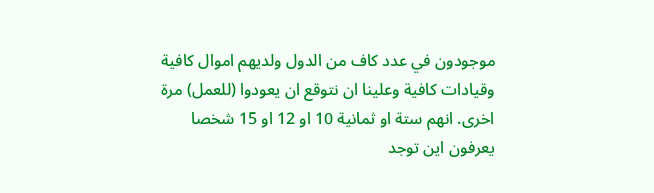موجودون في عدد كاف من الدول ولديهم اموال كافية وقيادات كافية وعلينا ان نتوقع ان يعودوا (للعمل) مرة اخرى. انهم ستة او ثمانية 10 او 12 او 15 شخصا يعرفون اين توجد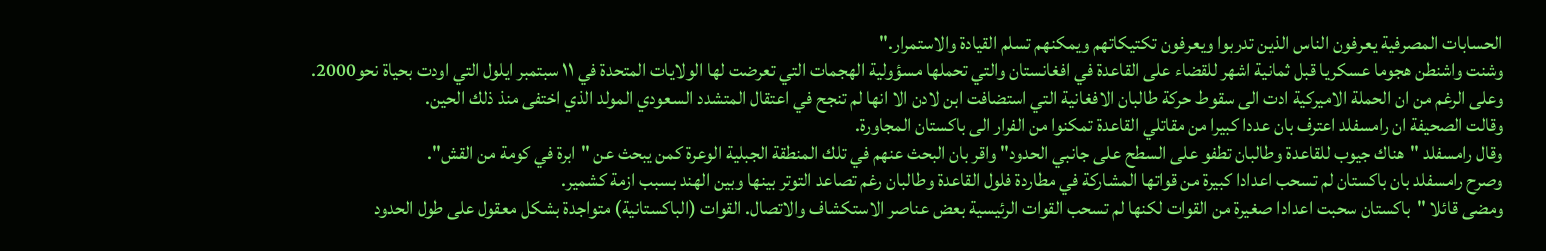الحسابات المصرفية يعرفون الناس الذين تدربوا ويعرفون تكتيكاتهم ويمكنهم تسلم القيادة والاستمرار."
وشنت واشنطن هجوما عسكريا قبل ثمانية اشهر للقضاء على القاعدة في افغانستان والتي تحملها مسؤولية الهجمات التي تعرضت لها الولايات المتحدة في ١١ سبتمبر ايلول التي اودت بحياة نحو2000.
وعلى الرغم من ان الحملة الاميركية ادت الى سقوط حركة طالبان الافغانية التي استضافت ابن لادن الا انها لم تنجح في اعتقال المتشدد السعودي المولد الذي اختفى منذ ذلك الحين.
وقالت الصحيفة ان رامسفلد اعترف بان عددا كبيرا من مقاتلي القاعدة تمكنوا من الفرار الى باكستان المجاورة.
وقال رامسفلد "هناك جيوب للقاعدة وطالبان تطفو على السطح على جانبي الحدود" واقر بان البحث عنهم في تلك المنطقة الجبلية الوعرة كمن يبحث عن "ابرة في كومة من القش".
وصرح رامسفلد بان باكستان لم تسحب اعدادا كبيرة من قواتها المشاركة في مطاردة فلول القاعدة وطالبان رغم تصاعد التوتر بينها وبين الهند بسبب ازمة كشمير.
ومضى قائلا "باكستان سحبت اعدادا صغيرة من القوات لكنها لم تسحب القوات الرئيسية بعض عناصر الاستكشاف والاتصال. القوات (الباكستانية) متواجدة بشكل معقول على طول الحدود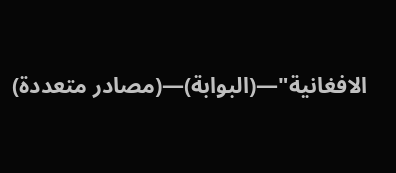الافغانية"—(البوابة)—(مصادر متعددة)